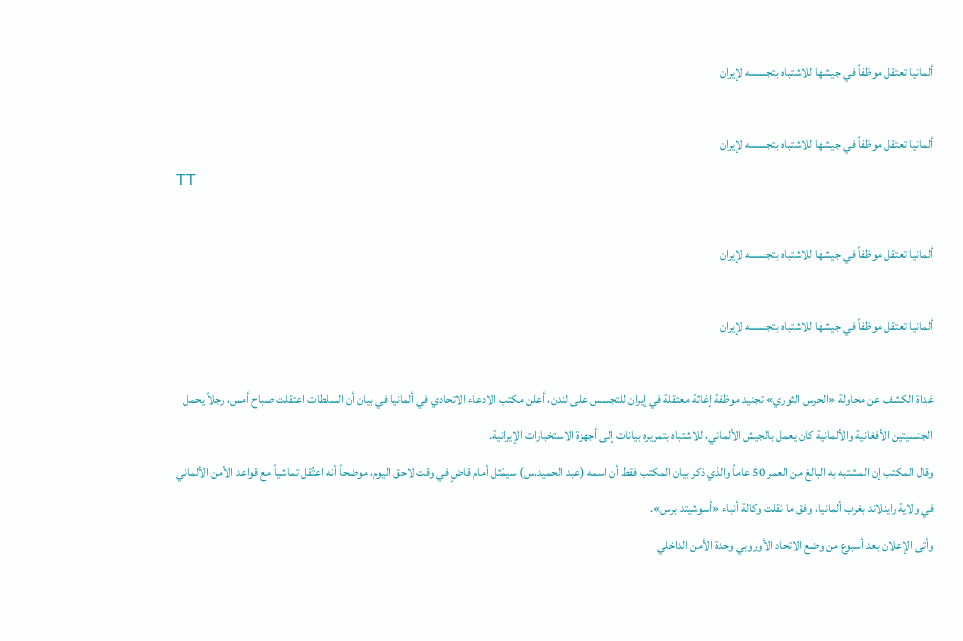ألمانيا تعتقل موظفاً في جيشها للاشتباه بتجسسه لإيران

ألمانيا تعتقل موظفاً في جيشها للاشتباه بتجسسه لإيران
TT

ألمانيا تعتقل موظفاً في جيشها للاشتباه بتجسسه لإيران

ألمانيا تعتقل موظفاً في جيشها للاشتباه بتجسسه لإيران

غداة الكشف عن محاولة «الحرس الثوري» تجنيد موظفة إغاثة معتقلة في إيران للتجسس على لندن، أعلن مكتب الادعاء الاتحادي في ألمانيا في بيان أن السلطات اعتقلت صباح أمس، رجلاً يحمل الجنسيتين الأفغانية والألمانية كان يعمل بالجيش الألماني، للاشتباه بتمريره بيانات إلى أجهزة الاستخبارات الإيرانية.
وقال المكتب إن المشتبه به البالغ من العمر 50 عاماً والذي ذكر بيان المكتب فقط أن اسمه (عبد الحميد.س) سيمْثل أمام قاضٍ في وقت لاحق اليوم، موضحاً أنه اعتُقل تماشياً مع قواعد الأمن الألماني في ولاية راينلاند بغرب ألمانيا، وفق ما نقلت وكالة أنباء «أسوشيتد برس».
وأتى الإعلان بعد أسبوع من وضع الاتحاد الأوروبي وحدة الأمن الداخلي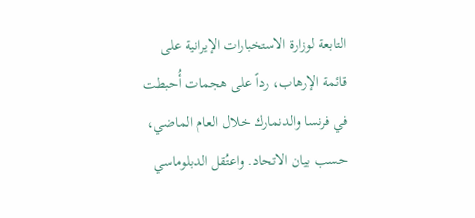التابعة لوزارة الاستخبارات الإيرانية على قائمة الإرهاب، رداً على هجمات أُحبطت في فرنسا والدنمارك خلال العام الماضي، حسب بيان الاتحاد. واعتُقل الدبلوماسي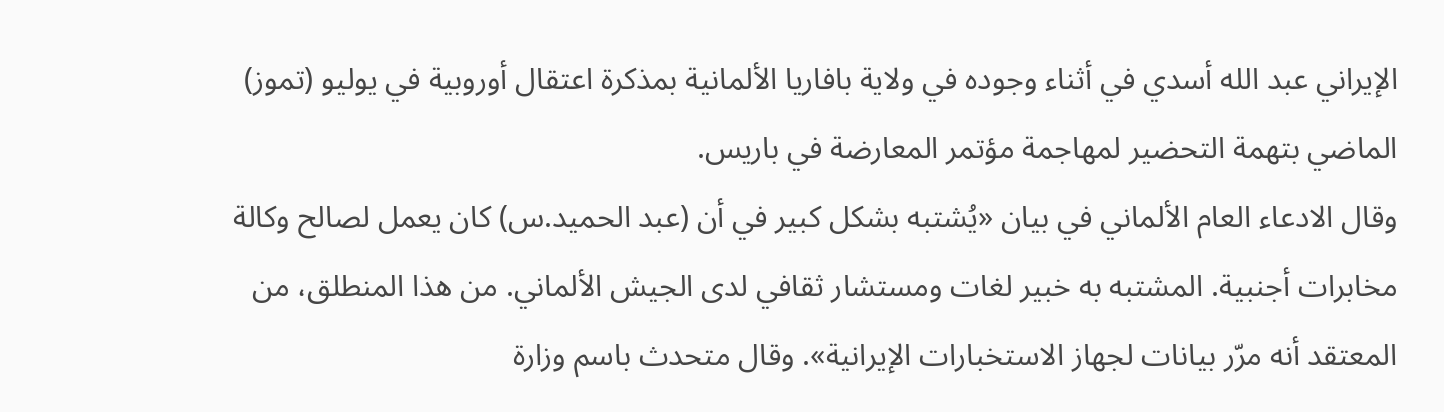الإيراني عبد الله أسدي في أثناء وجوده في ولاية بافاريا الألمانية بمذكرة اعتقال أوروبية في يوليو (تموز) الماضي بتهمة التحضير لمهاجمة مؤتمر المعارضة في باريس.
وقال الادعاء العام الألماني في بيان «يُشتبه بشكل كبير في أن (عبد الحميد.س) كان يعمل لصالح وكالة مخابرات أجنبية. المشتبه به خبير لغات ومستشار ثقافي لدى الجيش الألماني. من هذا المنطلق، من المعتقد أنه مرّر بيانات لجهاز الاستخبارات الإيرانية». وقال متحدث باسم وزارة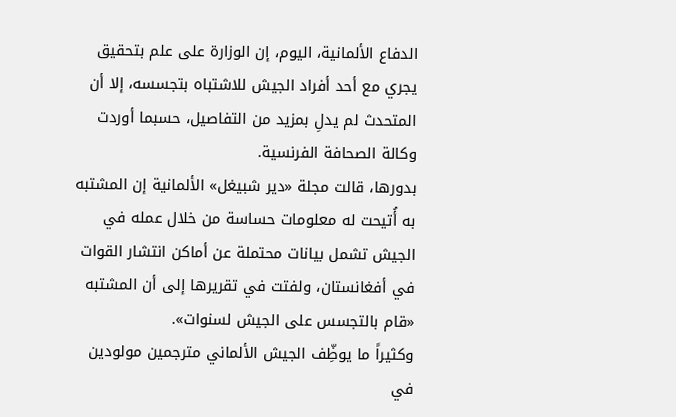الدفاع الألمانية، اليوم، إن الوزارة على علم بتحقيق يجري مع أحد أفراد الجيش للاشتباه بتجسسه، إلا أن المتحدث لم يدلِ بمزيد من التفاصيل، حسبما أوردت وكالة الصحافة الفرنسية.
بدورها، قالت مجلة «دير شبيغل» الألمانية إن المشتبه به أُتيحت له معلومات حساسة من خلال عمله في الجيش تشمل بيانات محتملة عن أماكن انتشار القوات في أفغانستان، ولفتت في تقريرها إلى أن المشتبه «قام بالتجسس على الجيش لسنوات».
وكثيراً ما يوظِّف الجيش الألماني مترجمين مولودين في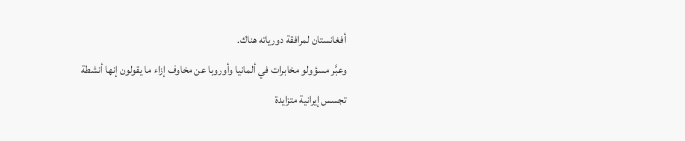أفغانستان لمرافقة دورياته هناك.
وعبَّر مسؤولو مخابرات في ألمانيا وأوروبا عن مخاوف إزاء ما يقولون إنها أنشطة تجسس إيرانية متزايدة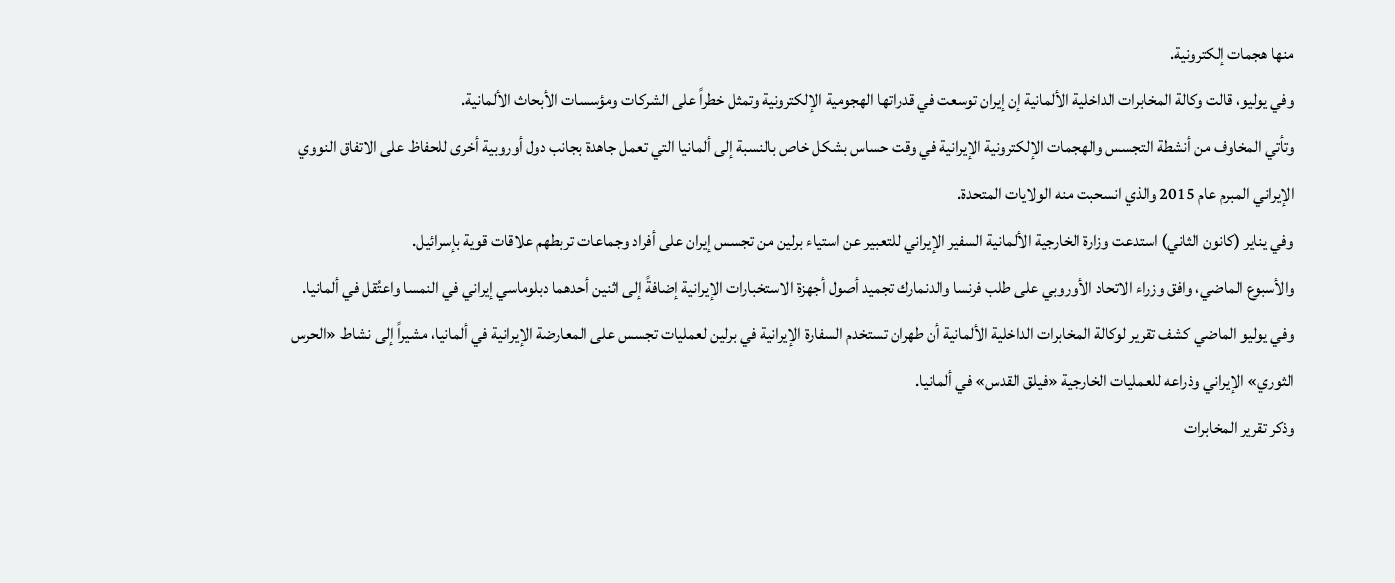منها هجمات إلكترونية.
وفي يوليو، قالت وكالة المخابرات الداخلية الألمانية إن إيران توسعت في قدراتها الهجومية الإلكترونية وتمثل خطراً على الشركات ومؤسسات الأبحاث الألمانية.
وتأتي المخاوف من أنشطة التجسس والهجمات الإلكترونية الإيرانية في وقت حساس بشكل خاص بالنسبة إلى ألمانيا التي تعمل جاهدة بجانب دول أوروبية أخرى للحفاظ على الاتفاق النووي الإيراني المبرم عام 2015 والذي انسحبت منه الولايات المتحدة.
وفي يناير (كانون الثاني) استدعت وزارة الخارجية الألمانية السفير الإيراني للتعبير عن استياء برلين من تجسس إيران على أفراد وجماعات تربطهم علاقات قوية بإسرائيل.
والأسبوع الماضي، وافق وزراء الاتحاد الأوروبي على طلب فرنسا والدنمارك تجميد أصول أجهزة الاستخبارات الإيرانية إضافةً إلى اثنين أحدهما دبلوماسي إيراني في النمسا واعتُقل في ألمانيا.
وفي يوليو الماضي كشف تقرير لوكالة المخابرات الداخلية الألمانية أن طهران تستخدم السفارة الإيرانية في برلين لعمليات تجسس على المعارضة الإيرانية في ألمانيا، مشيراً إلى نشاط «الحرس الثوري» الإيراني وذراعه للعمليات الخارجية «فيلق القدس» في ألمانيا.
وذكر تقرير المخابرات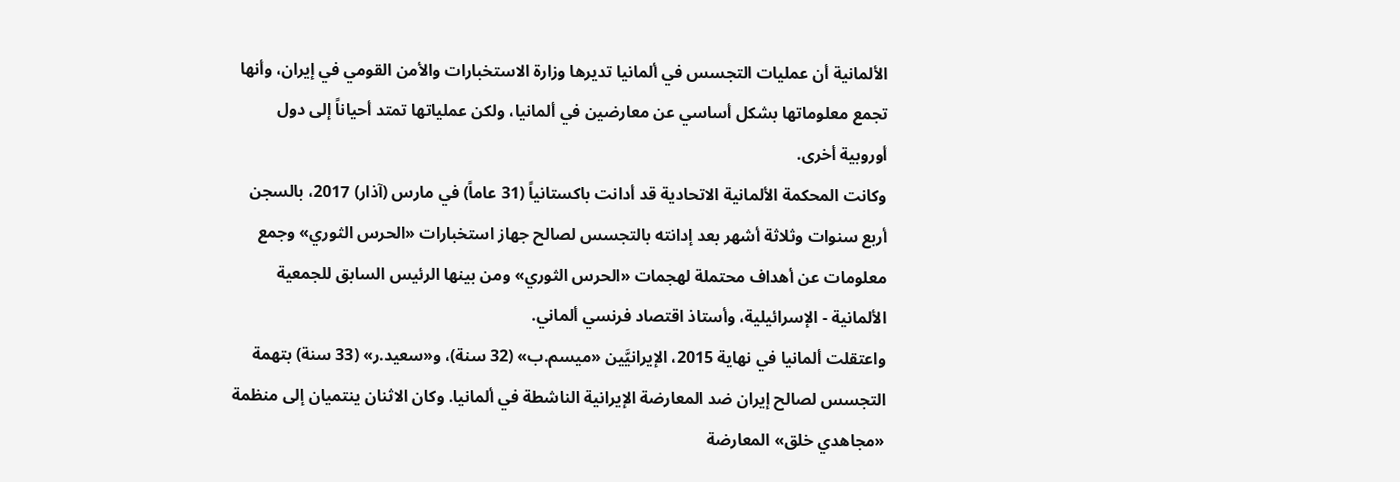الألمانية أن عمليات التجسس في ألمانيا تديرها وزارة الاستخبارات والأمن القومي في إيران، وأنها تجمع معلوماتها بشكل أساسي عن معارضين في ألمانيا، ولكن عملياتها تمتد أحياناً إلى دول أوروبية أخرى.
وكانت المحكمة الألمانية الاتحادية قد أدانت باكستانياً (31 عاماً) في مارس (آذار) 2017، بالسجن أربع سنوات وثلاثة أشهر بعد إدانته بالتجسس لصالح جهاز استخبارات «الحرس الثوري» وجمع معلومات عن أهداف محتملة لهجمات «الحرس الثوري» ومن بينها الرئيس السابق للجمعية الألمانية - الإسرائيلية، وأستاذ اقتصاد فرنسي ألماني.
واعتقلت ألمانيا في نهاية 2015، الإيرانيَّين «ميسم.ب» (32 سنة)، و«سعيد.ر» (33 سنة) بتهمة التجسس لصالح إيران ضد المعارضة الإيرانية الناشطة في ألمانيا. وكان الاثنان ينتميان إلى منظمة «مجاهدي خلق» المعارضة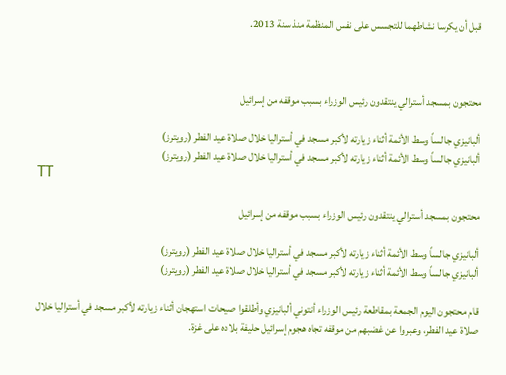قبل أن يكرسا نشاطهما للتجسس على نفس المنظمة منذ سنة 2013.



محتجون بمسجد أسترالي ينتقدون رئيس الوزراء بسبب موقفه من إسرائيل

ألبانيزي جالساً وسط الأئمة أثناء زيارته لأكبر مسجد في أستراليا خلال صلاة عيد الفطر (رويترز)
ألبانيزي جالساً وسط الأئمة أثناء زيارته لأكبر مسجد في أستراليا خلال صلاة عيد الفطر (رويترز)
TT

محتجون بمسجد أسترالي ينتقدون رئيس الوزراء بسبب موقفه من إسرائيل

ألبانيزي جالساً وسط الأئمة أثناء زيارته لأكبر مسجد في أستراليا خلال صلاة عيد الفطر (رويترز)
ألبانيزي جالساً وسط الأئمة أثناء زيارته لأكبر مسجد في أستراليا خلال صلاة عيد الفطر (رويترز)

قام محتجون اليوم الجمعة بمقاطعة رئيس الوزراء أنتوني ألبانيزي وأطلقوا صيحات استهجان أثناء زيارته لأكبر مسجد في أستراليا خلال صلاة عيد الفطر، وعبروا عن غضبهم من موقفه تجاه هجوم إسرائيل حليفة بلاده على غزة.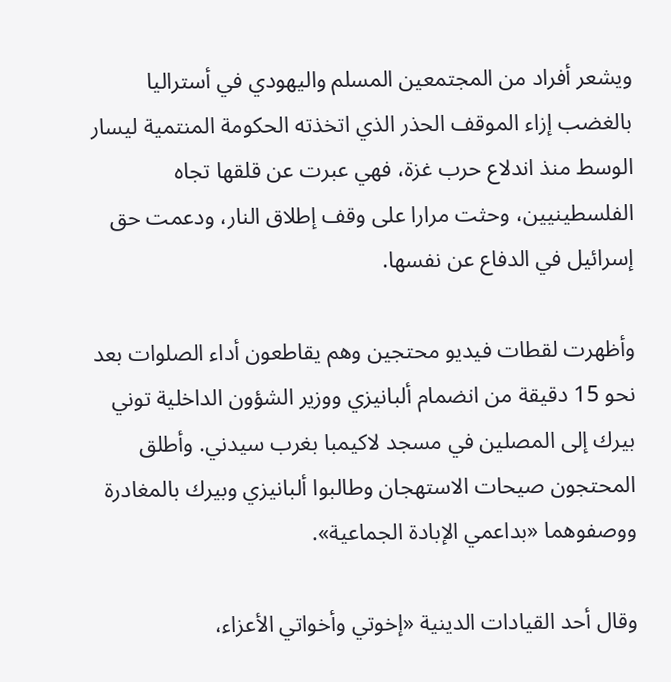ويشعر أفراد من المجتمعين المسلم واليهودي في أستراليا بالغضب إزاء الموقف الحذر الذي اتخذته الحكومة المنتمية ليسار الوسط منذ اندلاع حرب غزة، فهي عبرت عن قلقها تجاه الفلسطينيين، وحثت مرارا على وقف إطلاق النار، ودعمت حق إسرائيل في الدفاع عن نفسها.

وأظهرت لقطات فيديو محتجين وهم يقاطعون أداء الصلوات بعد نحو 15 دقيقة من انضمام ألبانيزي ووزير الشؤون الداخلية توني بيرك إلى المصلين في مسجد لاكيمبا بغرب سيدني. وأطلق المحتجون صيحات الاستهجان وطالبوا ألبانيزي وبيرك بالمغادرة ووصفوهما «بداعمي الإبادة الجماعية».

وقال أحد القيادات الدينية «إخوتي وأخواتي الأعزاء،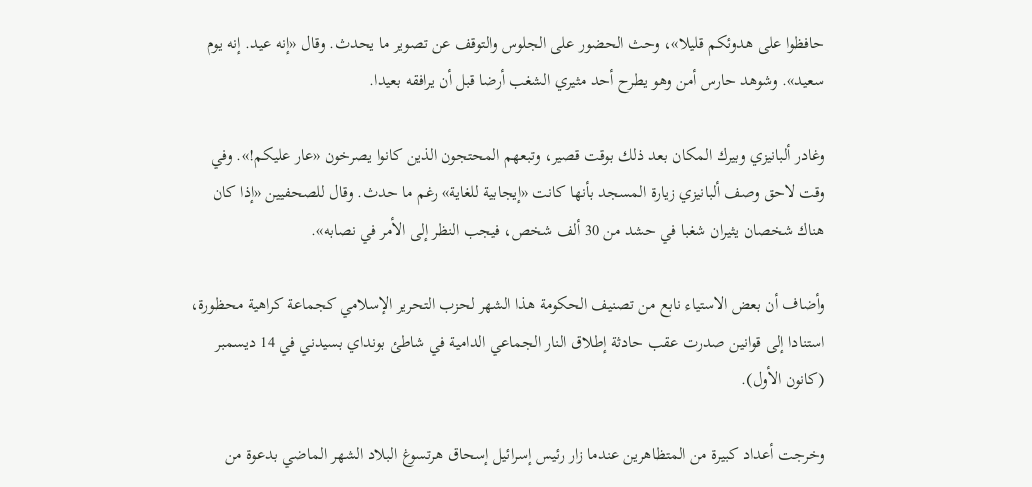حافظوا على هدوئكم قليلا»، وحث الحضور على الجلوس والتوقف عن تصوير ما يحدث. وقال «إنه عيد. إنه يوم سعيد». وشوهد حارس أمن وهو يطرح أحد مثيري الشغب أرضا قبل أن يرافقه بعيدا.

وغادر ألبانيزي وبيرك المكان بعد ذلك بوقت قصير، وتبعهم المحتجون الذين كانوا يصرخون «عار عليكم!». وفي وقت لاحق وصف ألبانيزي زيارة المسجد بأنها كانت «إيجابية للغاية» رغم ما حدث. وقال للصحفيين «إذا كان هناك شخصان يثيران شغبا في حشد من 30 ألف شخص، فيجب النظر إلى الأمر في نصابه».

وأضاف أن بعض الاستياء نابع من تصنيف الحكومة هذا الشهر لحزب التحرير الإسلامي كجماعة كراهية محظورة، استنادا إلى قوانين صدرت عقب حادثة إطلاق النار الجماعي الدامية في شاطئ بونداي بسيدني في 14 ديسمبر (كانون الأول).

وخرجت أعداد كبيرة من المتظاهرين عندما زار رئيس إسرائيل إسحاق هرتسوغ البلاد الشهر الماضي بدعوة من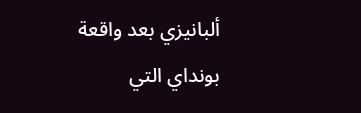ألبانيزي بعد واقعة بونداي التي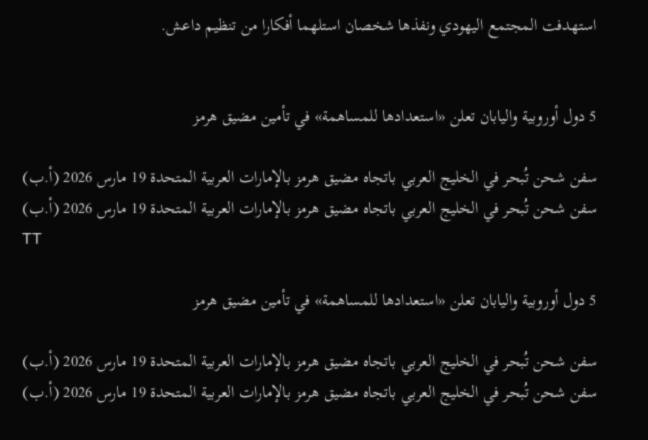استهدفت المجتمع اليهودي ونفذها شخصان استلهما أفكارا من تنظيم داعش.


5 دول أوروبية واليابان تعلن «استعدادها للمساهمة» في تأمين مضيق هرمز

سفن شحن تُبحر في الخليج العربي باتجاه مضيق هرمز بالإمارات العربية المتحدة 19 مارس 2026 (أ.ب)
سفن شحن تُبحر في الخليج العربي باتجاه مضيق هرمز بالإمارات العربية المتحدة 19 مارس 2026 (أ.ب)
TT

5 دول أوروبية واليابان تعلن «استعدادها للمساهمة» في تأمين مضيق هرمز

سفن شحن تُبحر في الخليج العربي باتجاه مضيق هرمز بالإمارات العربية المتحدة 19 مارس 2026 (أ.ب)
سفن شحن تُبحر في الخليج العربي باتجاه مضيق هرمز بالإمارات العربية المتحدة 19 مارس 2026 (أ.ب)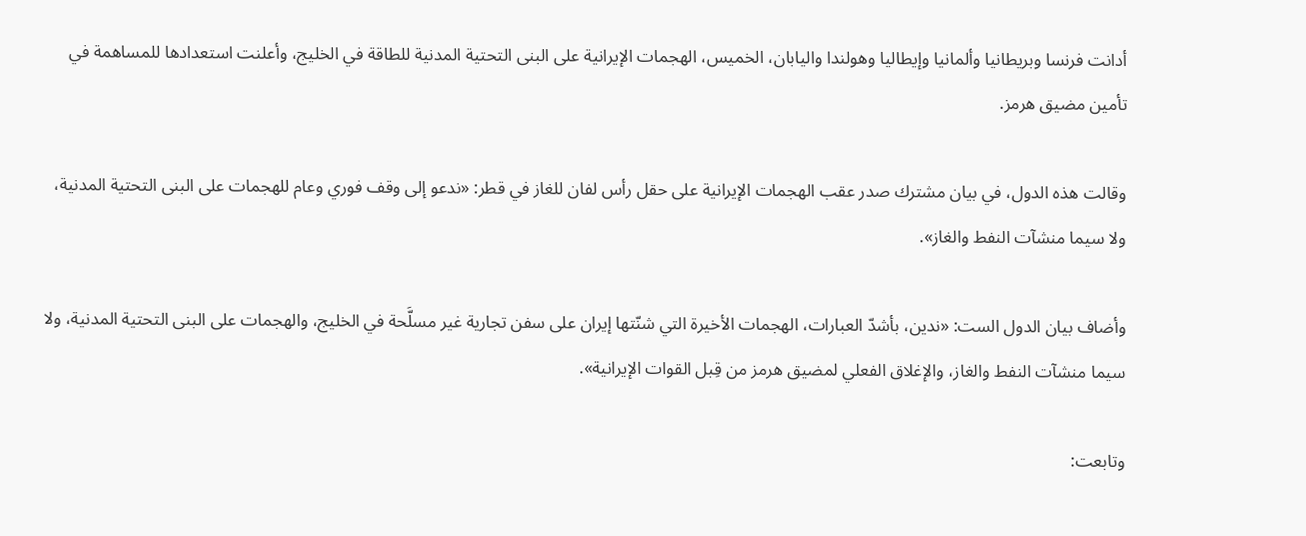أدانت فرنسا وبريطانيا وألمانيا وإيطاليا وهولندا واليابان، الخميس، الهجمات الإيرانية على البنى التحتية المدنية للطاقة في الخليج، وأعلنت استعدادها للمساهمة في تأمين مضيق هرمز.

وقالت هذه الدول، في بيان مشترك صدر عقب الهجمات الإيرانية على حقل رأس لفان للغاز في قطر: «ندعو إلى وقف فوري وعام للهجمات على البنى التحتية المدنية، ولا سيما منشآت النفط والغاز».

وأضاف بيان الدول الست: «ندين، بأشدّ العبارات، الهجمات الأخيرة التي شنّتها إيران على سفن تجارية غير مسلَّحة في الخليج، والهجمات على البنى التحتية المدنية، ولا سيما منشآت النفط والغاز، والإغلاق الفعلي لمضيق هرمز من قِبل القوات الإيرانية».

وتابعت: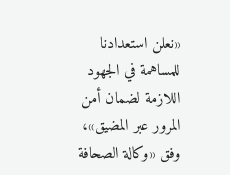«نعلن استعدادنا للمساهمة في الجهود اللازمة لضمان أمن المرور عبر المضيق»، وفق «وكالة الصحافة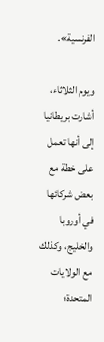الفرنسية».

ويوم الثلاثاء، أشارت بريطانيا إلى أنها تعمل على خطة مع بعض شركائها في أوروبا والخليج، وكذلك مع الولايات المتحدة؛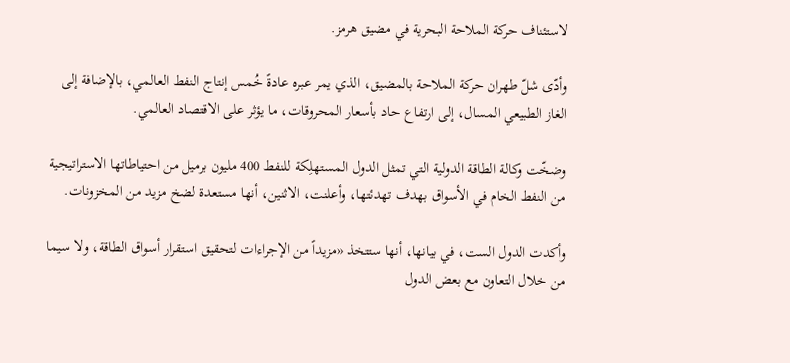لاستئناف حركة الملاحة البحرية في مضيق هرمز.

وأدّى شلّ طهران حركة الملاحة بالمضيق، الذي يمر عبره عادةً خُمس إنتاج النفط العالمي، بالإضافة إلى الغاز الطبيعي المسال، إلى ارتفاع حاد بأسعار المحروقات، ما يؤثر على الاقتصاد العالمي.

وضخّت وكالة الطاقة الدولية التي تمثل الدول المستهلِكة للنفط 400 مليون برميل من احتياطاتها الاستراتيجية من النفط الخام في الأسواق بهدف تهدئتها، وأعلنت، الاثنين، أنها مستعدة لضخ مزيد من المخزونات.

وأكدت الدول الست، في بيانها، أنها ستتخذ «مزيداً من الإجراءات لتحقيق استقرار أسواق الطاقة، ولا سيما من خلال التعاون مع بعض الدول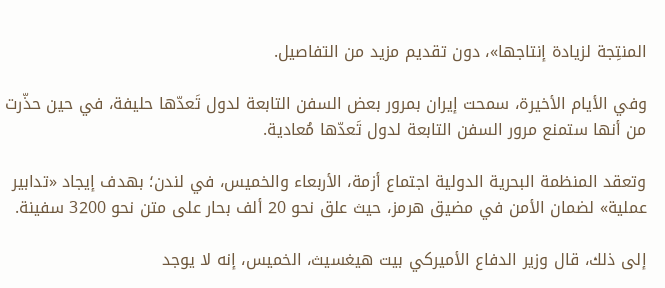المنتِجة لزيادة إنتاجها»، دون تقديم مزيد من التفاصيل.

وفي الأيام الأخيرة، سمحت إيران بمرور بعض السفن التابعة لدول تَعدّها حليفة، في حين حذّرت من أنها ستمنع مرور السفن التابعة لدول تَعدّها مُعادية.

وتعقد المنظمة البحرية الدولية اجتماع أزمة، الأربعاء والخميس، في لندن؛ بهدف إيجاد «تدابير عملية» لضمان الأمن في مضيق هرمز، حيث علق نحو 20 ألف بحار على متن نحو 3200 سفينة.

إلى ذلك، قال وزير الدفاع الأميركي بيت هيغسيث، الخميس، إنه لا يوجد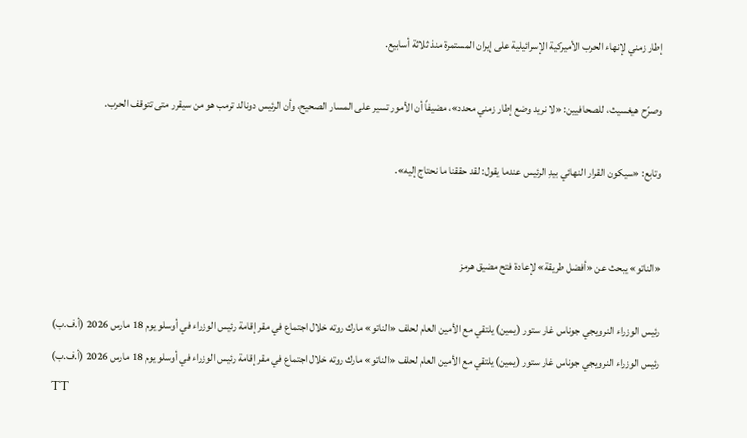إطار زمني لإنهاء الحرب الأميركية الإسرائيلية على إيران المستمرة منذ ثلاثة أسابيع.

وصرّح هيغسيث، للصحافيين: «لا نريد وضع إطار زمني محدد»، مضيفاً أن الأمور تسير على المسار الصحيح، وأن الرئيس دونالد ترمب هو من سيقرر متى تتوقف الحرب.

وتابع: «سيكون القرار النهائي بيدِ الرئيس عندما يقول: لقد حققنا ما نحتاج إليه».


«الناتو» يبحث عن «أفضل طريقة» لإعادة فتح مضيق هرمز

رئيس الوزراء النرويجي جوناس غار ستور (يمين) يلتقي مع الأمين العام لحلف «الناتو» مارك روته خلال اجتماع في مقر إقامة رئيس الوزراء في أوسلو يوم 18 مارس 2026 (أ.ف.ب)
رئيس الوزراء النرويجي جوناس غار ستور (يمين) يلتقي مع الأمين العام لحلف «الناتو» مارك روته خلال اجتماع في مقر إقامة رئيس الوزراء في أوسلو يوم 18 مارس 2026 (أ.ف.ب)
TT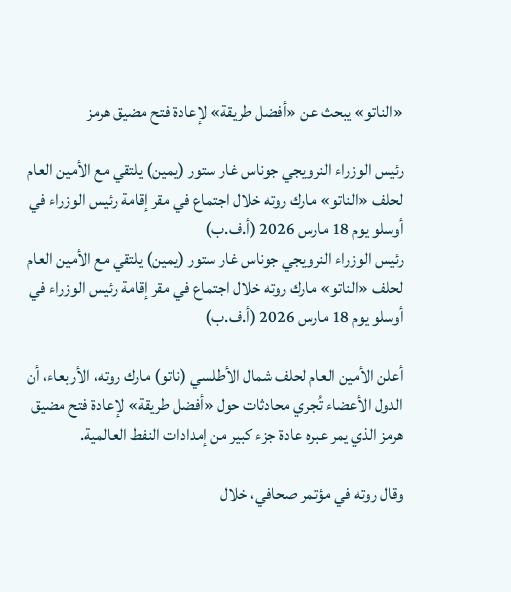«الناتو» يبحث عن «أفضل طريقة» لإعادة فتح مضيق هرمز

رئيس الوزراء النرويجي جوناس غار ستور (يمين) يلتقي مع الأمين العام لحلف «الناتو» مارك روته خلال اجتماع في مقر إقامة رئيس الوزراء في أوسلو يوم 18 مارس 2026 (أ.ف.ب)
رئيس الوزراء النرويجي جوناس غار ستور (يمين) يلتقي مع الأمين العام لحلف «الناتو» مارك روته خلال اجتماع في مقر إقامة رئيس الوزراء في أوسلو يوم 18 مارس 2026 (أ.ف.ب)

أعلن الأمين العام لحلف شمال الأطلسي (ناتو) مارك روته، الأربعاء، أن الدول الأعضاء تُجري محادثات حول «أفضل طريقة» لإعادة فتح مضيق هرمز الذي يمر عبره عادة جزء كبير من إمدادات النفط العالمية.

وقال روته في مؤتمر صحافي، خلال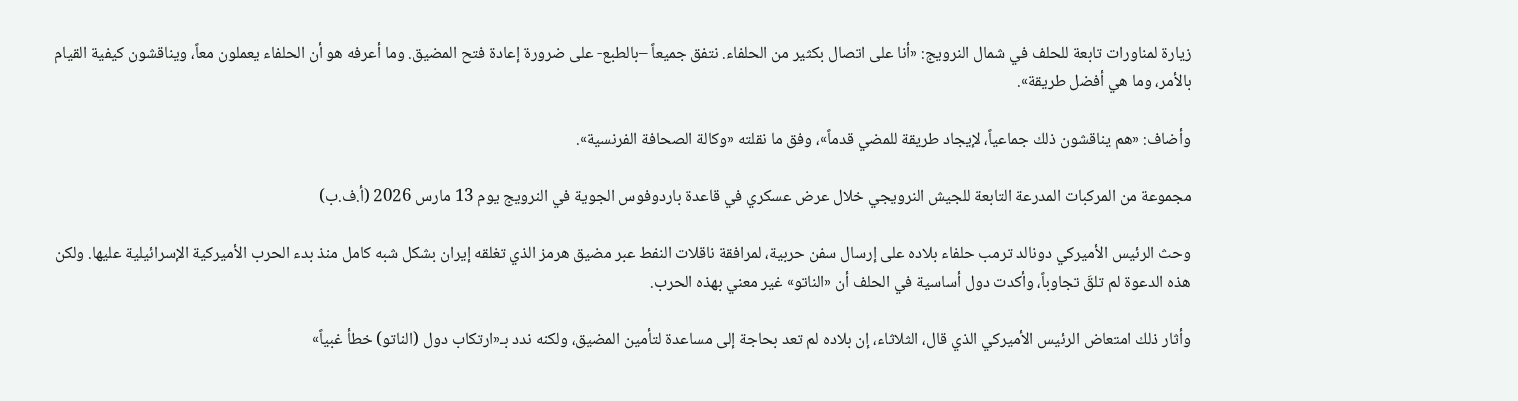زيارة لمناورات تابعة للحلف في شمال النرويج: «أنا على اتصال بكثير من الحلفاء. نتفق جميعاً –بالطبع- على ضرورة إعادة فتح المضيق. وما أعرفه هو أن الحلفاء يعملون معاً، ويناقشون كيفية القيام بالأمر، وما هي أفضل طريقة».

وأضاف: «هم يناقشون ذلك جماعياً، لإيجاد طريقة للمضي قدماً»، وفق ما نقلته «وكالة الصحافة الفرنسية».

مجموعة من المركبات المدرعة التابعة للجيش النرويجي خلال عرض عسكري في قاعدة باردوفوس الجوية في النرويج يوم 13 مارس 2026 (أ.ف.ب)

وحث الرئيس الأميركي دونالد ترمب حلفاء بلاده على إرسال سفن حربية، لمرافقة ناقلات النفط عبر مضيق هرمز الذي تغلقه إيران بشكل شبه كامل منذ بدء الحرب الأميركية الإسرائيلية عليها. ولكن هذه الدعوة لم تلقَ تجاوباً، وأكدت دول أساسية في الحلف أن «الناتو» غير معني بهذه الحرب.

وأثار ذلك امتعاض الرئيس الأميركي الذي قال، الثلاثاء، إن بلاده لم تعد بحاجة إلى مساعدة لتأمين المضيق، ولكنه ندد بـ«ارتكاب دول (الناتو) خطأ غبياً»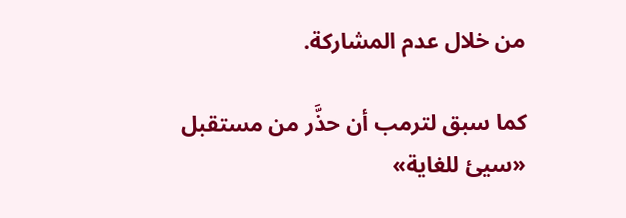من خلال عدم المشاركة.

كما سبق لترمب أن حذَّر من مستقبل «سيئ للغاية»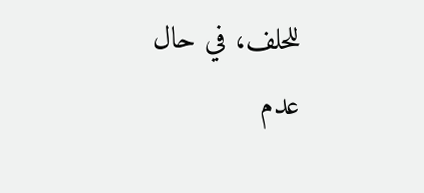للحلف، في حال عدم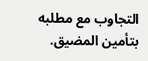التجاوب مع مطلبه بتأمين المضيق.